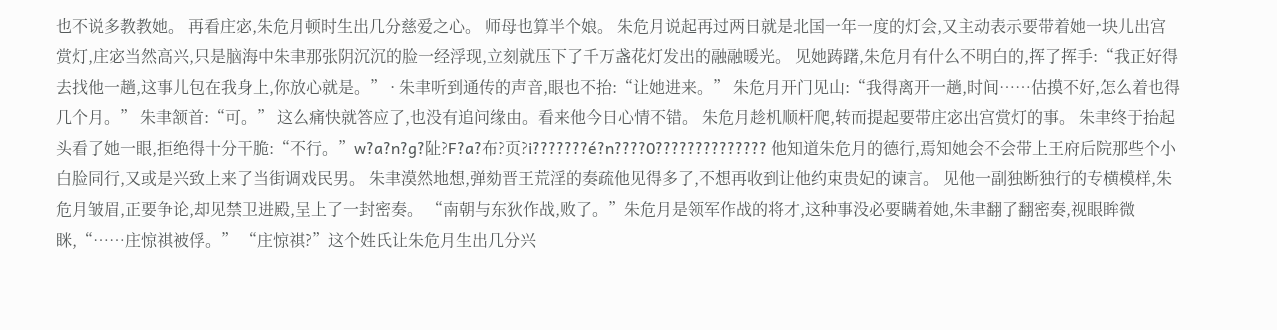也不说多教教她。 再看庄宓,朱危月顿时生出几分慈爱之心。 师母也算半个娘。 朱危月说起再过两日就是北国一年一度的灯会,又主动表示要带着她一块儿出宫赏灯,庄宓当然高兴,只是脑海中朱聿那张阴沉沉的脸一经浮现,立刻就压下了千万盏花灯发出的融融暖光。 见她踌躇,朱危月有什么不明白的,挥了挥手:“我正好得去找他一趟,这事儿包在我身上,你放心就是。” · 朱聿听到通传的声音,眼也不抬:“让她进来。” 朱危月开门见山:“我得离开一趟,时间……估摸不好,怎么着也得几个月。” 朱聿颔首:“可。” 这么痛快就答应了,也没有追问缘由。看来他今日心情不错。 朱危月趁机顺杆爬,转而提起要带庄宓出宫赏灯的事。 朱聿终于抬起头看了她一眼,拒绝得十分干脆:“不行。”w?a?n?g?阯?F?a?布?页?i???????é?n????0?????????????? 他知道朱危月的德行,焉知她会不会带上王府后院那些个小白脸同行,又或是兴致上来了当街调戏民男。 朱聿漠然地想,弹劾晋王荒淫的奏疏他见得多了,不想再收到让他约束贵妃的谏言。 见他一副独断独行的专横模样,朱危月皱眉,正要争论,却见禁卫进殿,呈上了一封密奏。 “南朝与东狄作战,败了。”朱危月是领军作战的将才,这种事没必要瞒着她,朱聿翻了翻密奏,视眼眸微眯,“……庄惊祺被俘。” “庄惊祺?”这个姓氏让朱危月生出几分兴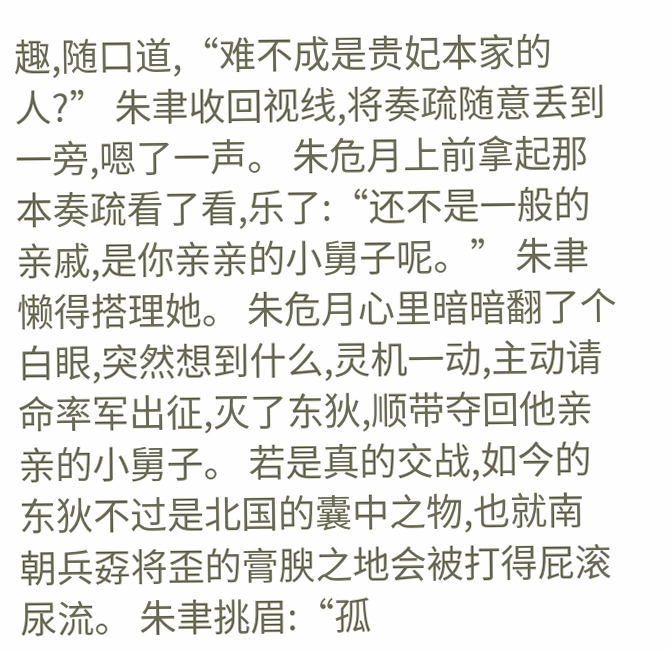趣,随口道,“难不成是贵妃本家的人?” 朱聿收回视线,将奏疏随意丢到一旁,嗯了一声。 朱危月上前拿起那本奏疏看了看,乐了:“还不是一般的亲戚,是你亲亲的小舅子呢。” 朱聿懒得搭理她。 朱危月心里暗暗翻了个白眼,突然想到什么,灵机一动,主动请命率军出征,灭了东狄,顺带夺回他亲亲的小舅子。 若是真的交战,如今的东狄不过是北国的囊中之物,也就南朝兵孬将歪的膏腴之地会被打得屁滚尿流。 朱聿挑眉:“孤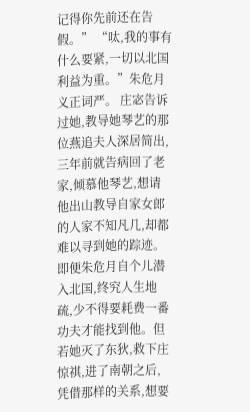记得你先前还在告假。” “呔,我的事有什么要紧,一切以北国利益为重。”朱危月义正词严。 庄宓告诉过她,教导她琴艺的那位燕追夫人深居简出,三年前就告病回了老家,倾慕他琴艺,想请他出山教导自家女郎的人家不知凡几,却都难以寻到她的踪迹。 即便朱危月自个儿潜入北国,终究人生地疏,少不得要耗费一番功夫才能找到他。但若她灭了东狄,救下庄惊祺,进了南朝之后,凭借那样的关系,想要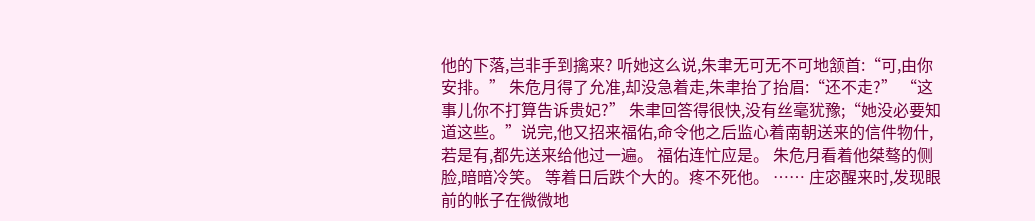他的下落,岂非手到擒来? 听她这么说,朱聿无可无不可地颔首:“可,由你安排。” 朱危月得了允准,却没急着走,朱聿抬了抬眉:“还不走?” “这事儿你不打算告诉贵妃?” 朱聿回答得很快,没有丝毫犹豫;“她没必要知道这些。”说完,他又招来福佑,命令他之后监心着南朝送来的信件物什,若是有,都先送来给他过一遍。 福佑连忙应是。 朱危月看着他桀骜的侧脸,暗暗冷笑。 等着日后跌个大的。疼不死他。 …… 庄宓醒来时,发现眼前的帐子在微微地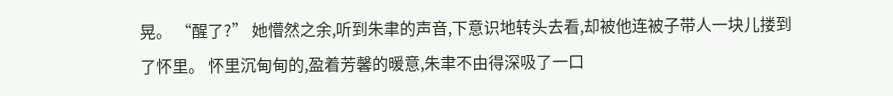晃。 “醒了?” 她懵然之余,听到朱聿的声音,下意识地转头去看,却被他连被子带人一块儿搂到了怀里。 怀里沉甸甸的,盈着芳馨的暖意,朱聿不由得深吸了一口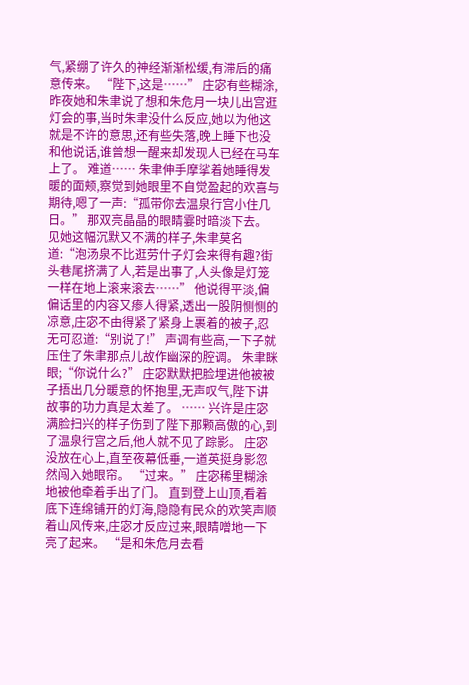气,紧绷了许久的神经渐渐松缓,有滞后的痛意传来。 “陛下,这是……” 庄宓有些糊涂,昨夜她和朱聿说了想和朱危月一块儿出宫逛灯会的事,当时朱聿没什么反应,她以为他这就是不许的意思,还有些失落,晚上睡下也没和他说话,谁曾想一醒来却发现人已经在马车上了。 难道…… 朱聿伸手摩挲着她睡得发暖的面颊,察觉到她眼里不自觉盈起的欢喜与期待,嗯了一声:“孤带你去温泉行宫小住几日。” 那双亮晶晶的眼睛霎时暗淡下去。 见她这幅沉默又不满的样子,朱聿莫名道:“泡汤泉不比逛劳什子灯会来得有趣?街头巷尾挤满了人,若是出事了,人头像是灯笼一样在地上滚来滚去……” 他说得平淡,偏偏话里的内容又瘆人得紧,透出一股阴恻恻的凉意,庄宓不由得紧了紧身上裹着的被子,忍无可忍道:“别说了!” 声调有些高,一下子就压住了朱聿那点儿故作幽深的腔调。 朱聿眯眼;“你说什么?” 庄宓默默把脸埋进他被被子捂出几分暖意的怀抱里,无声叹气,陛下讲故事的功力真是太差了。 …… 兴许是庄宓满脸扫兴的样子伤到了陛下那颗高傲的心,到了温泉行宫之后,他人就不见了踪影。 庄宓没放在心上,直至夜幕低垂,一道英挺身影忽然闯入她眼帘。 “过来。” 庄宓稀里糊涂地被他牵着手出了门。 直到登上山顶,看着底下连绵铺开的灯海,隐隐有民众的欢笑声顺着山风传来,庄宓才反应过来,眼睛噌地一下亮了起来。 “是和朱危月去看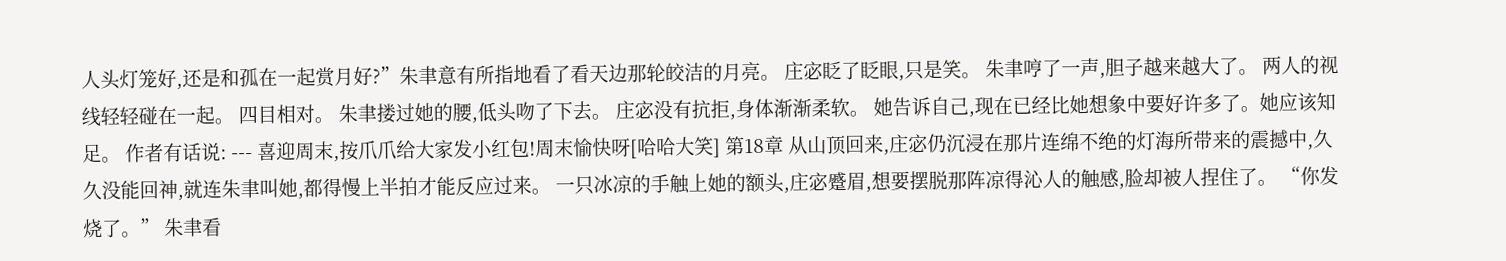人头灯笼好,还是和孤在一起赏月好?”朱聿意有所指地看了看天边那轮皎洁的月亮。 庄宓眨了眨眼,只是笑。 朱聿哼了一声,胆子越来越大了。 两人的视线轻轻碰在一起。 四目相对。 朱聿搂过她的腰,低头吻了下去。 庄宓没有抗拒,身体渐渐柔软。 她告诉自己,现在已经比她想象中要好许多了。她应该知足。 作者有话说: --- 喜迎周末,按爪爪给大家发小红包!周末愉快呀[哈哈大笑] 第18章 从山顶回来,庄宓仍沉浸在那片连绵不绝的灯海所带来的震撼中,久久没能回神,就连朱聿叫她,都得慢上半拍才能反应过来。 一只冰凉的手触上她的额头,庄宓蹙眉,想要摆脱那阵凉得沁人的触感,脸却被人捏住了。 “你发烧了。” 朱聿看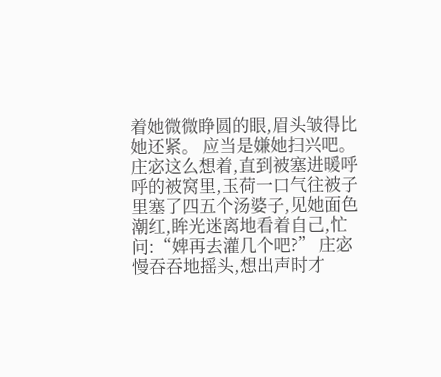着她微微睁圆的眼,眉头皱得比她还紧。 应当是嫌她扫兴吧。 庄宓这么想着,直到被塞进暖呼呼的被窝里,玉荷一口气往被子里塞了四五个汤婆子,见她面色潮红,眸光迷离地看着自己,忙问:“婢再去灌几个吧?” 庄宓慢吞吞地摇头,想出声时才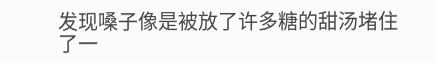发现嗓子像是被放了许多糖的甜汤堵住了一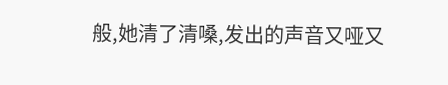般,她清了清嗓,发出的声音又哑又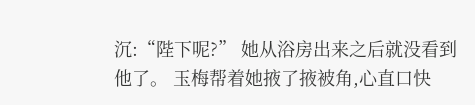沉:“陛下呢?” 她从浴房出来之后就没看到他了。 玉梅帮着她掖了掖被角,心直口快